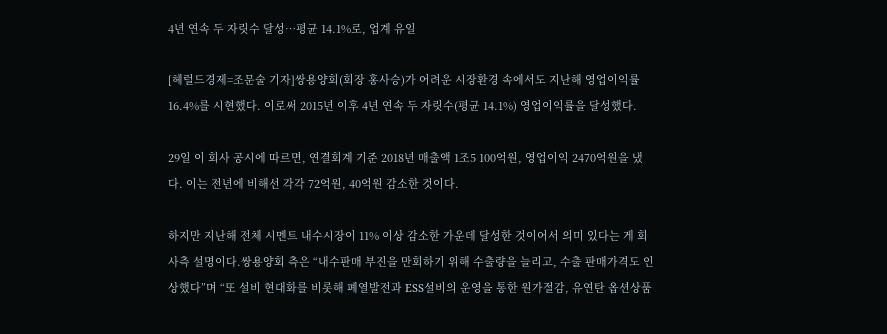4년 연속 두 자릿수 달성…평균 14.1%로, 업계 유일

[헤럴드경제=조문술 기자]쌍용양회(회장 홍사승)가 어려운 시장환경 속에서도 지난해 영업이익률 16.4%를 시현했다. 이로써 2015년 이후 4년 연속 두 자릿수(평균 14.1%) 영업이익률을 달성했다.

29일 이 회사 공시에 따르면, 연결회계 기준 2018년 매출액 1조5 100억원, 영업이익 2470억원을 냈다. 이는 전년에 비해선 각각 72억원, 40억원 감소한 것이다.

하지만 지난해 전체 시멘트 내수시장이 11% 이상 감소한 가운데 달성한 것이어서 의미 있다는 게 회사측 설명이다.쌍용양회 측은 “내수판매 부진을 만회하기 위해 수출량을 늘리고, 수출 판매가격도 인상했다”며 “또 설비 현대화를 비롯해 폐열발전과 ESS설비의 운영을 통한 원가절감, 유연탄 옵션상품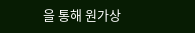을 통해 원가상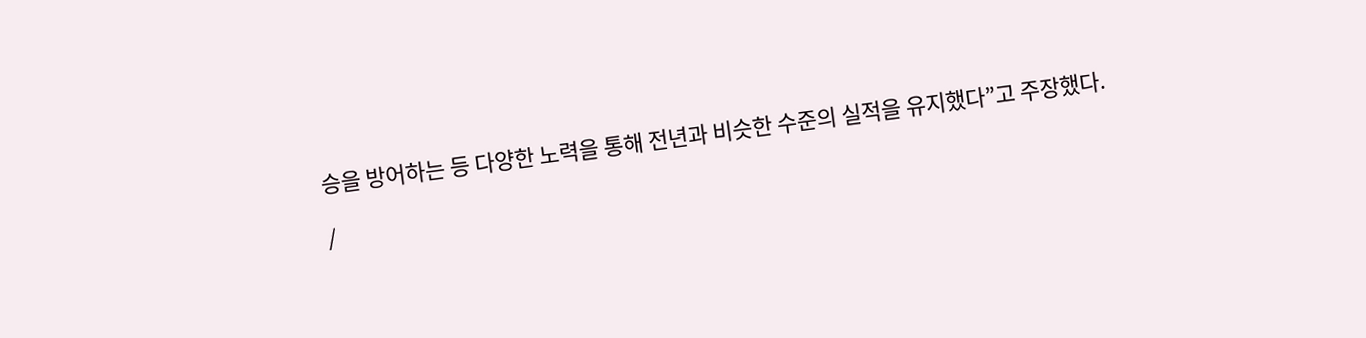승을 방어하는 등 다양한 노력을 통해 전년과 비슷한 수준의 실적을 유지했다”고 주장했다.

/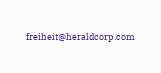freiheit@heraldcorp.com